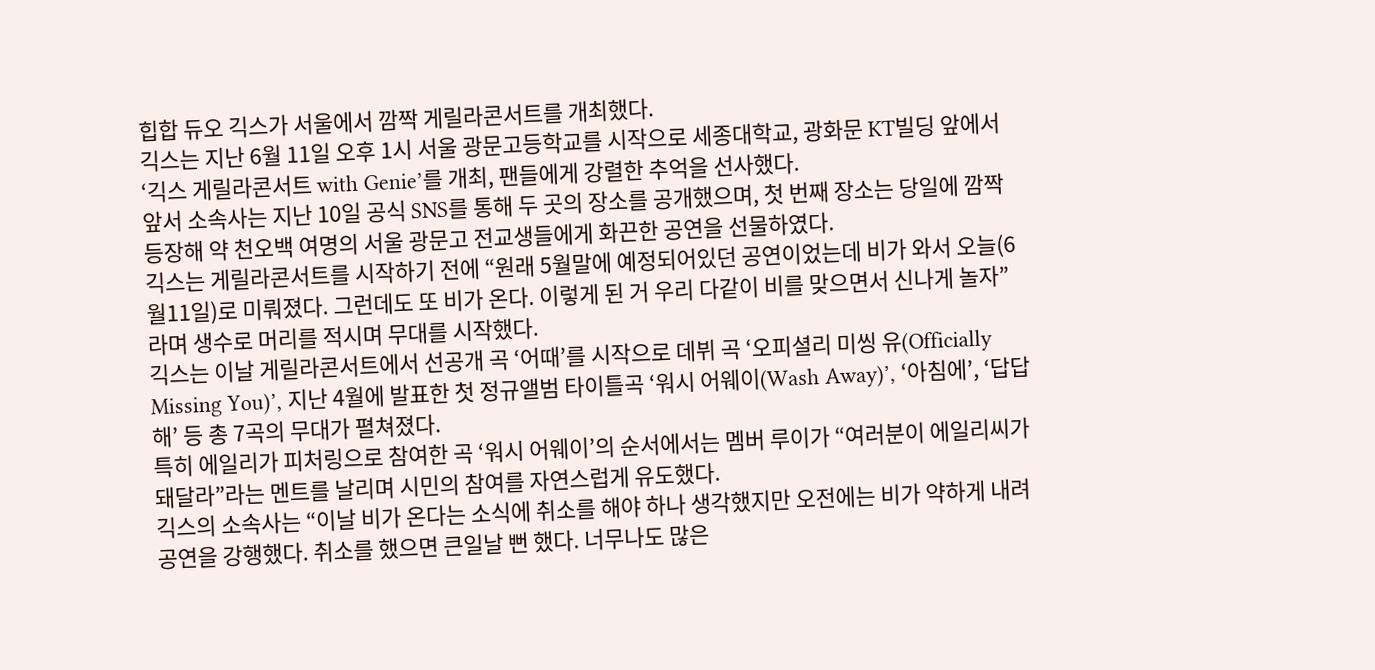힙합 듀오 긱스가 서울에서 깜짝 게릴라콘서트를 개최했다.
긱스는 지난 6월 11일 오후 1시 서울 광문고등학교를 시작으로 세종대학교, 광화문 KT빌딩 앞에서 ‘긱스 게릴라콘서트 with Genie’를 개최, 팬들에게 강렬한 추억을 선사했다.
앞서 소속사는 지난 10일 공식 SNS를 통해 두 곳의 장소를 공개했으며, 첫 번째 장소는 당일에 깜짝 등장해 약 천오백 여명의 서울 광문고 전교생들에게 화끈한 공연을 선물하였다.
긱스는 게릴라콘서트를 시작하기 전에 “원래 5월말에 예정되어있던 공연이었는데 비가 와서 오늘(6월11일)로 미뤄졌다. 그런데도 또 비가 온다. 이렇게 된 거 우리 다같이 비를 맞으면서 신나게 놀자”라며 생수로 머리를 적시며 무대를 시작했다.
긱스는 이날 게릴라콘서트에서 선공개 곡 ‘어때’를 시작으로 데뷔 곡 ‘오피셜리 미씽 유(Officially Missing You)’, 지난 4월에 발표한 첫 정규앨범 타이틀곡 ‘워시 어웨이(Wash Away)’, ‘아침에’, ‘답답해’ 등 총 7곡의 무대가 펼쳐졌다.
특히 에일리가 피처링으로 참여한 곡 ‘워시 어웨이’의 순서에서는 멤버 루이가 “여러분이 에일리씨가 돼달라”라는 멘트를 날리며 시민의 참여를 자연스럽게 유도했다.
긱스의 소속사는 “이날 비가 온다는 소식에 취소를 해야 하나 생각했지만 오전에는 비가 약하게 내려 공연을 강행했다. 취소를 했으면 큰일날 뻔 했다. 너무나도 많은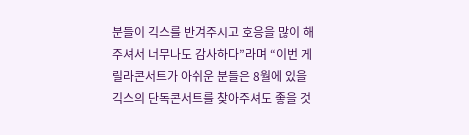분들이 긱스를 반겨주시고 호응을 많이 해주셔서 너무나도 감사하다”라며 “이번 게릴라콘서트가 아쉬운 분들은 8월에 있을 긱스의 단독콘서트를 찾아주셔도 좋을 것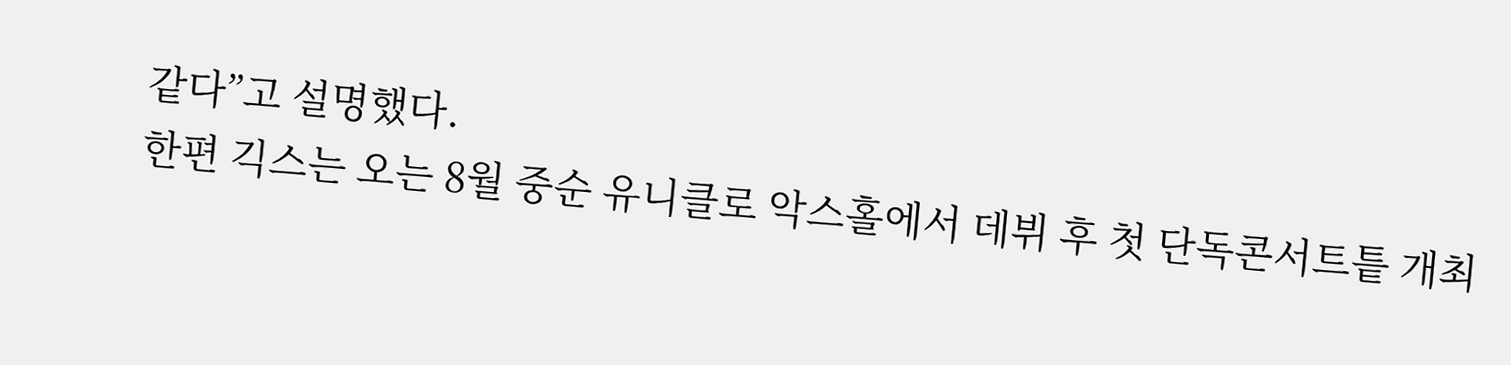같다”고 설명했다.
한편 긱스는 오는 8월 중순 유니클로 악스홀에서 데뷔 후 첫 단독콘서트틑 개최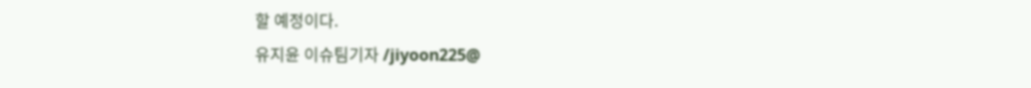할 예정이다.
유지윤 이슈팀기자 /jiyoon225@